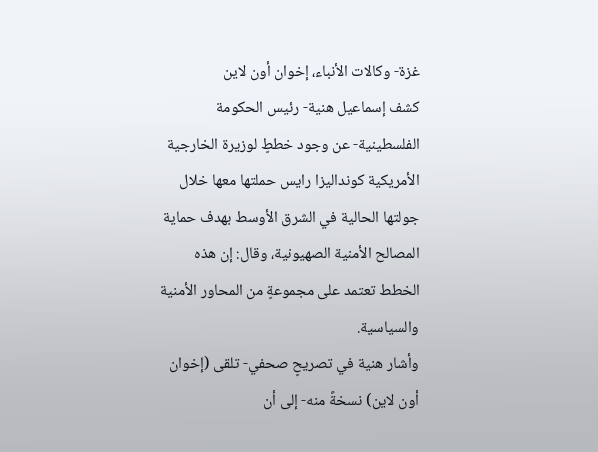غزة- وكالات الأنباء، إخوان أون لاين
كشف إسماعيل هنية- رئيس الحكومة الفلسطينية- عن وجود خططٍ لوزيرة الخارجية الأمريكية كونداليزا رايس حملتها معها خلال جولتها الحالية في الشرق الأوسط بهدف حماية المصالح الأمنية الصهيونية، وقال: إن هذه الخطط تعتمد على مجموعةٍ من المحاور الأمنية والسياسية.
وأشار هنية في تصريحٍ صحفي- تلقى (إخوان أون لاين) نسخةً منه- إلى أن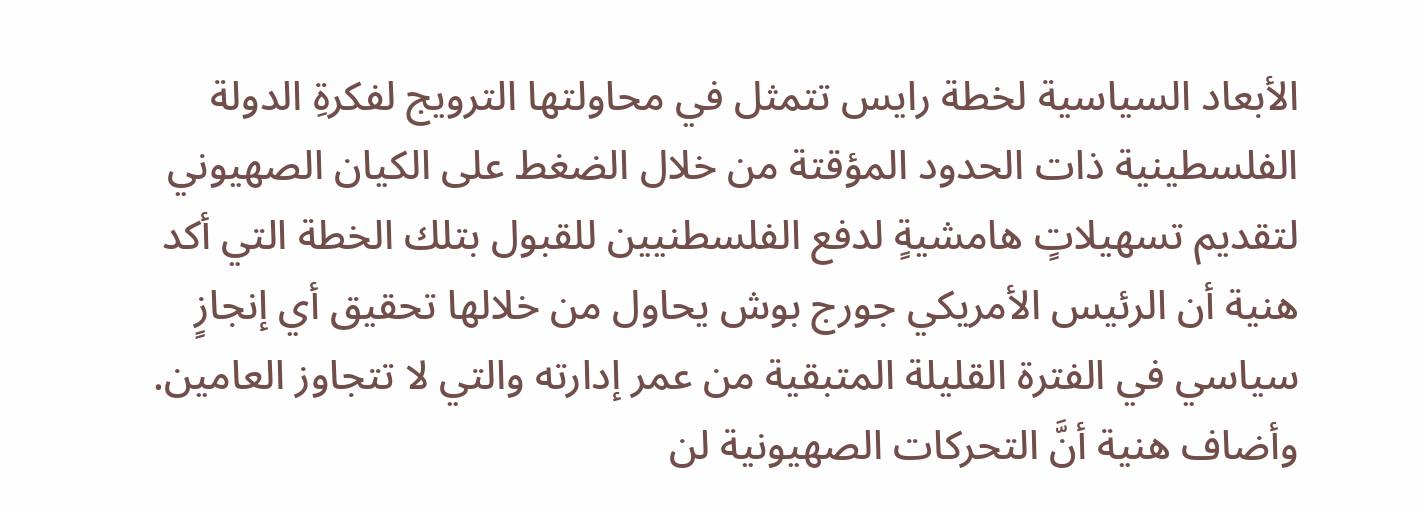الأبعاد السياسية لخطة رايس تتمثل في محاولتها الترويج لفكرةِ الدولة الفلسطينية ذات الحدود المؤقتة من خلال الضغط على الكيان الصهيوني لتقديم تسهيلاتٍ هامشيةٍ لدفع الفلسطنيين للقبول بتلك الخطة التي أكد هنية أن الرئيس الأمريكي جورج بوش يحاول من خلالها تحقيق أي إنجازٍ سياسي في الفترة القليلة المتبقية من عمر إدارته والتي لا تتجاوز العامين.
وأضاف هنية أنَّ التحركات الصهيونية لن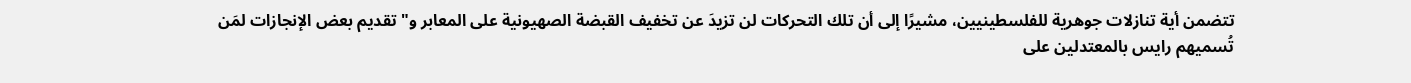تتضمن أية تنازلات جوهرية للفلسطينيين، مشيرًا إلى أن تلك التحركات لن تزيدَ عن تخفيف القبضة الصهيونية على المعابر و"تقديم بعض الإنجازات لمَن تُسميهم رايس بالمعتدلين على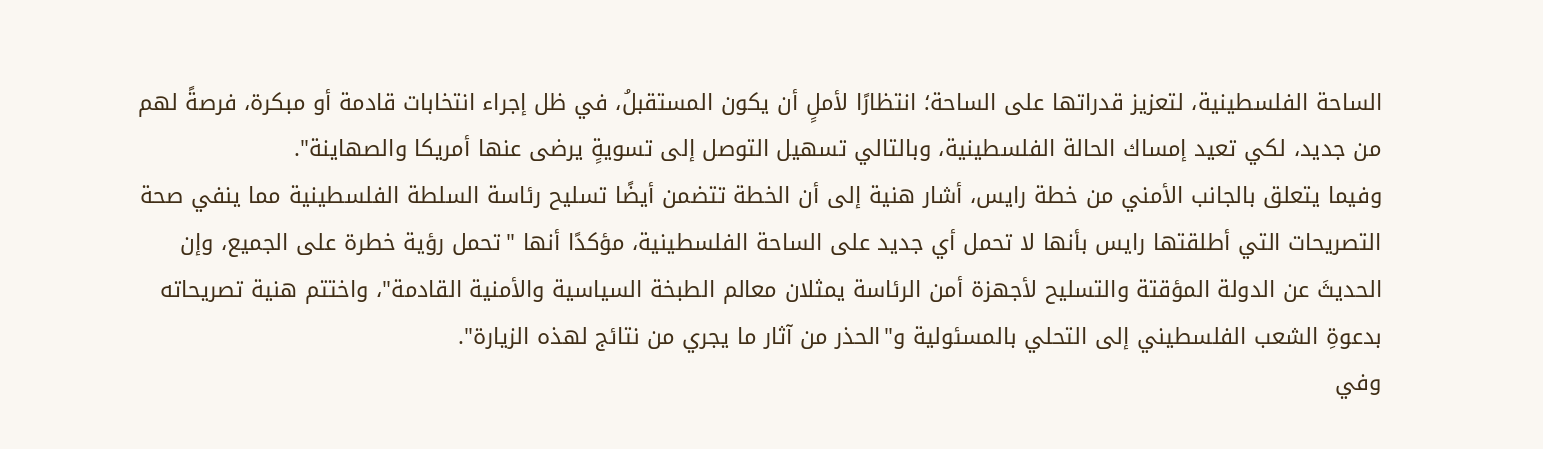الساحة الفلسطينية، لتعزيز قدراتها على الساحة؛ انتظارًا لأملٍ أن يكون المستقبلُ، في ظل إجراء انتخابات قادمة أو مبكرة، فرصةً لهم من جديد، لكي تعيد إمساك الحالة الفلسطينية، وبالتالي تسهيل التوصل إلى تسويةٍ يرضى عنها أمريكا والصهاينة".
وفيما يتعلق بالجانب الأمني من خطة رايس، أشار هنية إلى أن الخطة تتضمن أيضًا تسليح رئاسة السلطة الفلسطينية مما ينفي صحة التصريحات التي أطلقتها رايس بأنها لا تحمل أي جديد على الساحة الفلسطينية، مؤكدًا أنها "تحمل رؤية خطرة على الجميع، وإن الحديثَ عن الدولة المؤقتة والتسليح لأجهزة أمن الرئاسة يمثلان معالم الطبخة السياسية والأمنية القادمة"، واختتم هنية تصريحاته بدعوةِ الشعب الفلسطيني إلى التحلي بالمسئولية و"الحذر من آثار ما يجري من نتائج لهذه الزيارة".
وفي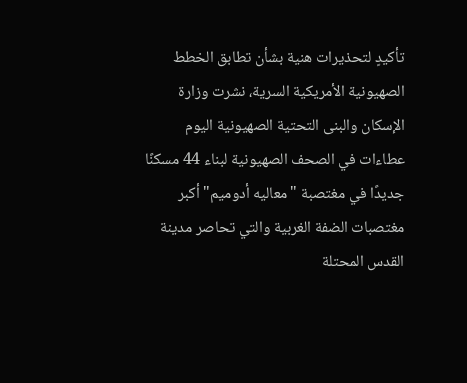تأكيدٍ لتحذيرات هنية بشأن تطابق الخطط الصهيونية الأمريكية السرية، نشرت وزارة الإسكان والبنى التحتية الصهيونية اليوم عطاءات في الصحف الصهيونية لبناء 44 مسكنًا جديدًا في مغتصبة "معاليه أدوميم" أكبر مغتصبات الضفة الغربية والتي تحاصر مدينة القدس المحتلة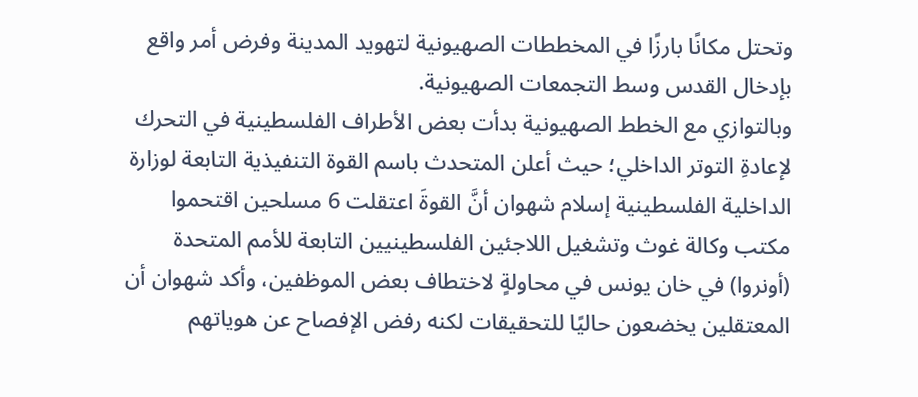وتحتل مكانًا بارزًا في المخططات الصهيونية لتهويد المدينة وفرض أمر واقع بإدخال القدس وسط التجمعات الصهيونية.
وبالتوازي مع الخطط الصهيونية بدأت بعض الأطراف الفلسطينية في التحرك لإعادةِ التوتر الداخلي؛ حيث أعلن المتحدث باسم القوة التنفيذية التابعة لوزارة الداخلية الفلسطينية إسلام شهوان أنَّ القوةَ اعتقلت 6 مسلحين اقتحموا مكتب وكالة غوث وتشغيل اللاجئين الفلسطينيين التابعة للأمم المتحدة (أونروا) في خان يونس في محاولةٍ لاختطاف بعض الموظفين، وأكد شهوان أن المعتقلين يخضعون حاليًا للتحقيقات لكنه رفض الإفصاح عن هوياتهم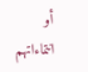أو انتماءاتهم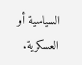السياسية أو العسكرية.